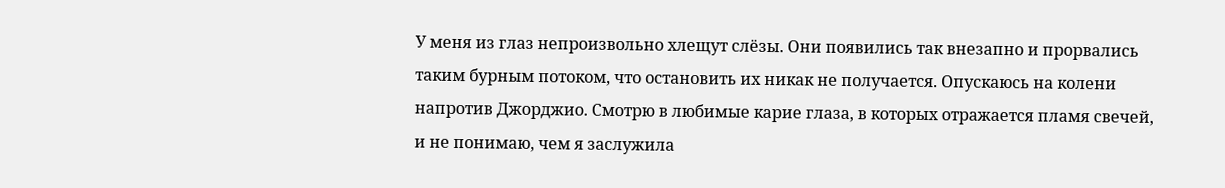У меня из глаз непроизвольно хлещут слёзы. Они появились так внезапно и прорвались таким бурным потоком, что остановить их никак не получается. Опускаюсь на колени напротив Джорджио. Смотрю в любимые карие глаза, в которых отражается пламя свечей, и не понимаю, чем я заслужила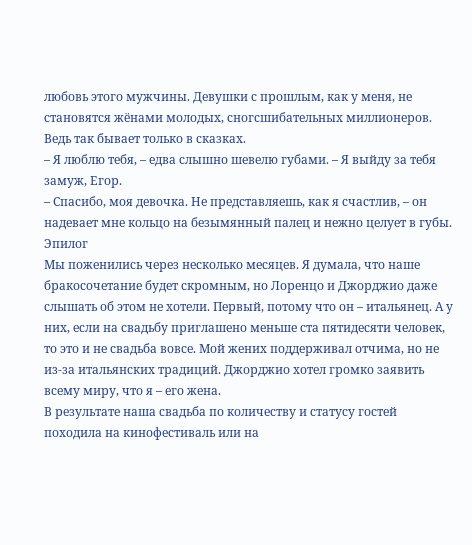любовь этого мужчины. Девушки с прошлым, как у меня, не становятся жёнами молодых, сногсшибательных миллионеров. Ведь так бывает только в сказках.
– Я люблю тебя, – едва слышно шевелю губами. – Я выйду за тебя замуж, Егор.
– Спасибо, моя девочка. Не представляешь, как я счастлив, – он надевает мне кольцо на безымянный палец и нежно целует в губы.
Эпилог
Мы поженились через несколько месяцев. Я думала, что наше бракосочетание будет скромным, но Лоренцо и Джорджио даже слышать об этом не хотели. Первый, потому что он – итальянец. А у них, если на свадьбу приглашено меньше ста пятидесяти человек, то это и не свадьба вовсе. Мой жених поддерживал отчима, но не из-за итальянских традиций. Джорджио хотел громко заявить всему миру, что я – его жена.
В результате наша свадьба по количеству и статусу гостей походила на кинофестиваль или на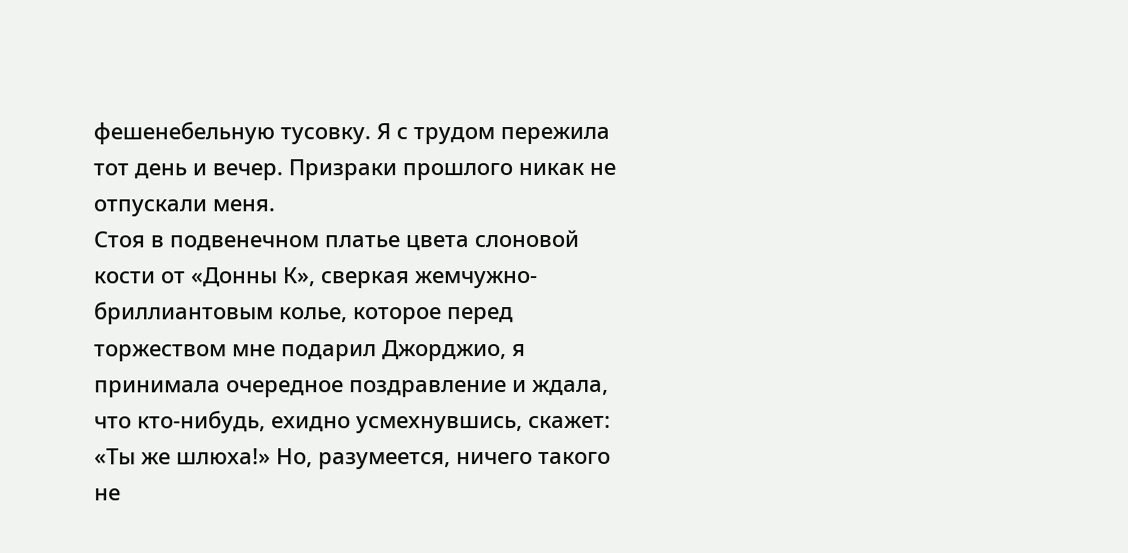фешенебельную тусовку. Я с трудом пережила тот день и вечер. Призраки прошлого никак не отпускали меня.
Стоя в подвенечном платье цвета слоновой кости от «Донны К», сверкая жемчужно-бриллиантовым колье, которое перед торжеством мне подарил Джорджио, я принимала очередное поздравление и ждала, что кто-нибудь, ехидно усмехнувшись, скажет: «Ты же шлюха!» Но, разумеется, ничего такого не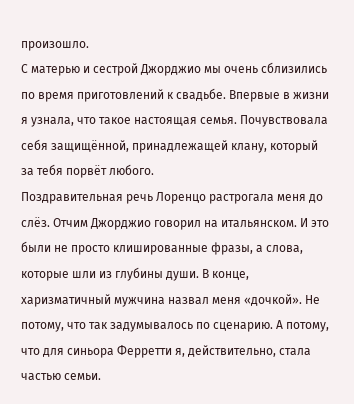произошло.
С матерью и сестрой Джорджио мы очень сблизились по время приготовлений к свадьбе. Впервые в жизни я узнала, что такое настоящая семья. Почувствовала себя защищённой, принадлежащей клану, который за тебя порвёт любого.
Поздравительная речь Лоренцо растрогала меня до слёз. Отчим Джорджио говорил на итальянском. И это были не просто клишированные фразы, а слова, которые шли из глубины души. В конце, харизматичный мужчина назвал меня «дочкой». Не потому, что так задумывалось по сценарию. А потому, что для синьора Ферретти я, действительно, стала частью семьи.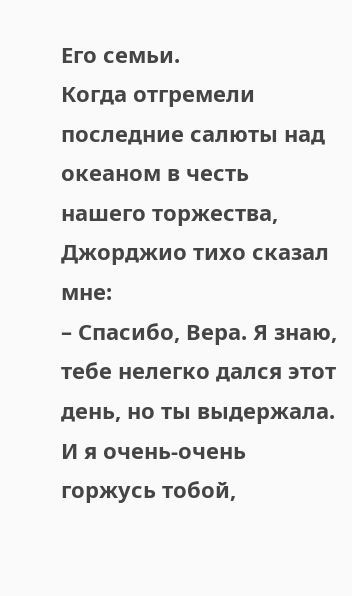Его семьи.
Когда отгремели последние салюты над океаном в честь нашего торжества, Джорджио тихо сказал мне:
– Спасибо, Вера. Я знаю, тебе нелегко дался этот день, но ты выдержала. И я очень-очень горжусь тобой,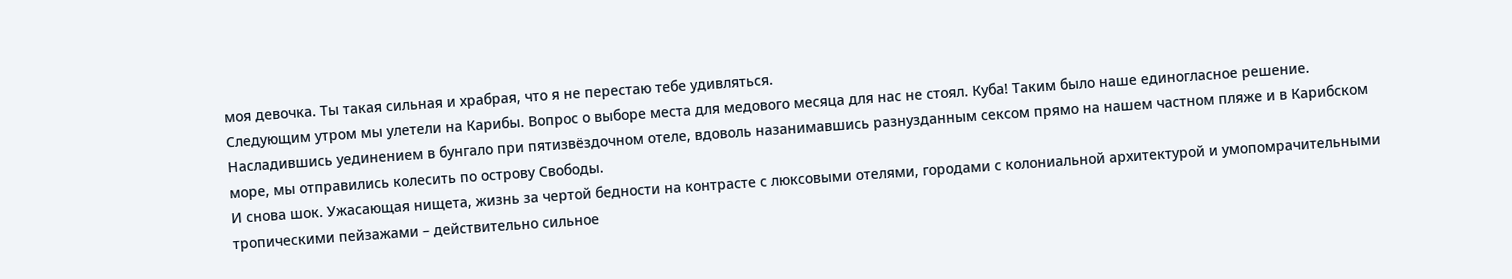моя девочка. Ты такая сильная и храбрая, что я не перестаю тебе удивляться.
Следующим утром мы улетели на Карибы. Вопрос о выборе места для медового месяца для нас не стоял. Куба! Таким было наше единогласное решение.
Насладившись уединением в бунгало при пятизвёздочном отеле, вдоволь назанимавшись разнузданным сексом прямо на нашем частном пляже и в Карибском море, мы отправились колесить по острову Свободы.
И снова шок. Ужасающая нищета, жизнь за чертой бедности на контрасте с люксовыми отелями, городами с колониальной архитектурой и умопомрачительными тропическими пейзажами – действительно сильное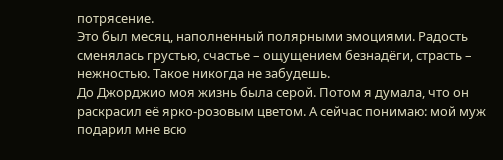потрясение.
Это был месяц, наполненный полярными эмоциями. Радость сменялась грустью, счастье – ощущением безнадёги, страсть – нежностью. Такое никогда не забудешь.
До Джорджио моя жизнь была серой. Потом я думала, что он раскрасил её ярко-розовым цветом. А сейчас понимаю: мой муж подарил мне всю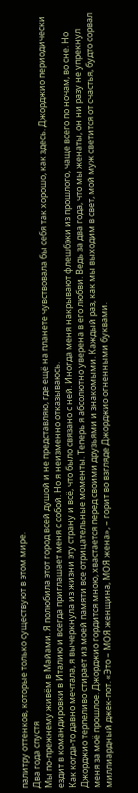палитру оттенков, которые только существуют в этом мире.
Два года спустя
Мы по-прежнему живём в Майами. Я полюбила этот город всей душой и не представляю, где ещё на планете чувствовала бы себя так хорошо, как здесь. Джорджио периодически ездит в командировки в Италию и всегда приглашает меня с собой. Но я неизменно отказываюсь.
Как когда-то давно мечтала, я вычеркнула из жизни эту страну и всё, что было связано с ней. Иногда меня накрывают флешбэки из прошлого, чаще всего по ночам, во сне. Но Джорджио терпеливо стирает из моей памяти все отрицательные моменты. Теперь я абсолютно уверена в его любви. Ведь за два года, что мы женаты, он ни разу не упрекнул меня за моё прошлое. Джорджио гордится мною, хвастается перед своими друзьями и знакомыми. Каждый раз, как мы выходим в свет, мой муж светится от счастья, будто сорвал миллиардный джек-пот. «Это – МОЯ женщина, МОЯ жена», – горит во взгляде Джорджио огненными буквами.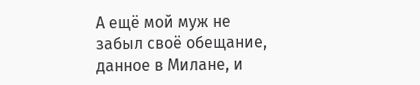А ещё мой муж не забыл своё обещание, данное в Милане, и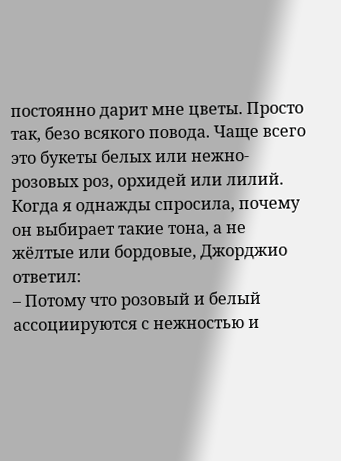постоянно дарит мне цветы. Просто так, безо всякого повода. Чаще всего это букеты белых или нежно-розовых роз, орхидей или лилий. Когда я однажды спросила, почему он выбирает такие тона, а не жёлтые или бордовые, Джорджио ответил:
– Потому что розовый и белый ассоциируются с нежностью и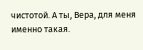чистотой. А ты, Вера, для меня именно такая.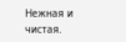Нежная и чистая.